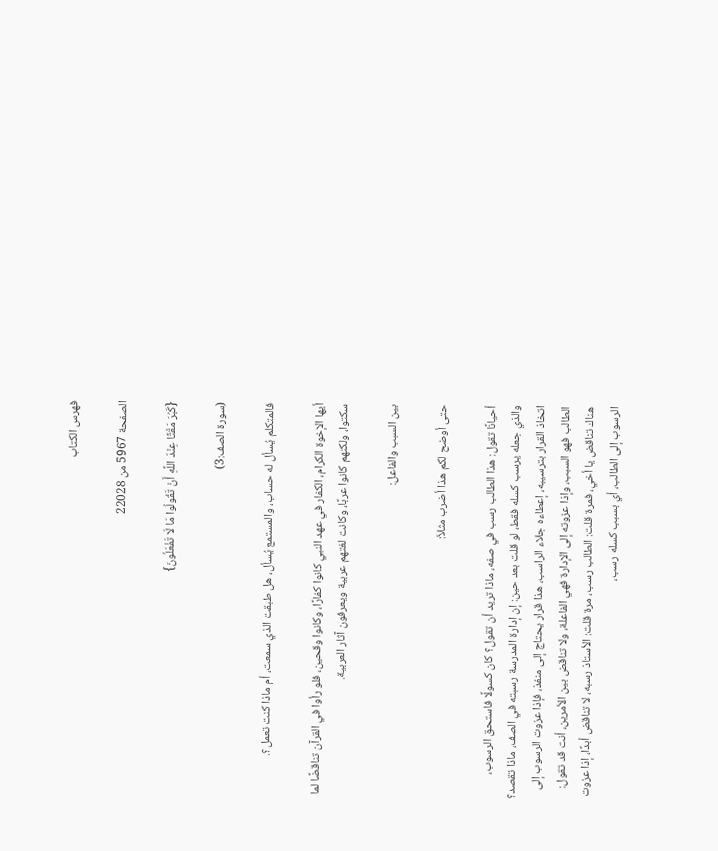فهرس الكتاب

الصفحة 5967 من 22028

{كَبُرَ مَقْتًا عِنْدَ اللَّهِ أَنْ تَقُولُوا مَا لَا تَفْعَلُونَ}

(سورة الصف:3)

فالمتكلم يُسأل له حساب، والمستمع يُسأل، هل طبقت الذي سمعت، أم ماذا كنت تعمل؟.

أيها الإخوة الكرام، الكفار في عهد النبي كانوا كفارًا، وكانوا وقحين، فلو رأوا في القرآن تناقضًا لما سكتوا، ولكنهم كانوا عربًا، وكانت لغتهم عربية ويعرفون آثار العربية.

بين السبب والفاعل:

حتى أوضح لكم هذا أضرب مثلاَ:

أحيانًا تقول: هذا الطالب رسب في صفه، ماذا تريد أن تقول؟ كان كسولًا فاستحق الرسوب، والذي جعله يرسب كسله فقط، لو قلت بعد حين: إن إدارة المدرسة رسبته في الصف، ماذا تقصد؟ اتخاذ القرار بترسيبه، إعطاءه جلاء الراسب، هذا قرار يحتاج إلى منفذ، فإذا عزوت الرسوب إلى الطالب فهو السبب، وإذا عزوته إلى الإدارة فهي الفاعلة، ولا تناقض بين الأمرين، أنت قد تقول: هناك تناقض يا أخي، فمرة قلت: الطالب رسب، مرة قلت: الأستاذ رسبه، لا تناقض أبدًا، إذا عزوت الرسوب إلى الطالب، أي بسبب كسله رسب،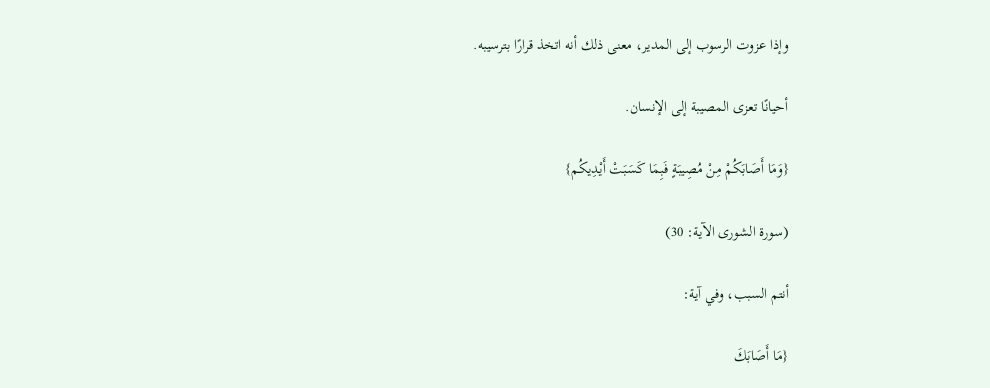وإذا عزوت الرسوب إلى المدير، معنى ذلك أنه اتخذ قرارًا بترسيبه.

أحيانًا تعزى المصيبة إلى الإنسان.

{وَمَا أَصَابَكُمْ مِنْ مُصِيبَةٍ فَبِمَا كَسَبَتْ أَيْدِيكُم}

(سورة الشورى الآية: 30)

أنتم السبب، وفي آية:

{مَا أَصَابَكَ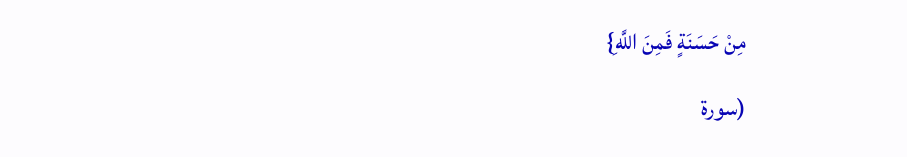مِنْ حَسَنَةٍ فَمِنَ اللَّهِ}

(سورة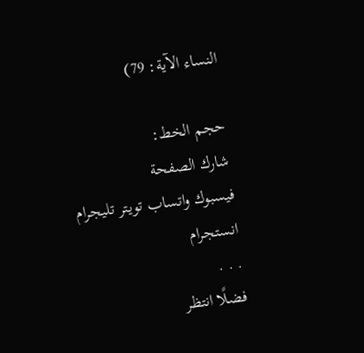النساء الآية: 79)

حجم الخط:
شارك الصفحة
فيسبوك واتساب تويتر تليجرام انستجرام
. . .
فضلًا انتظر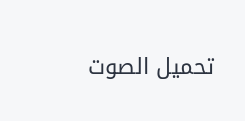تحميل الصوت